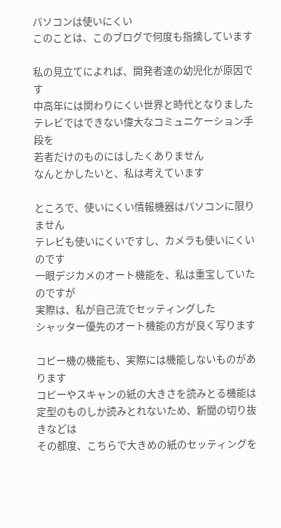パソコンは使いにくい
このことは、このブログで何度も指摘しています

私の見立てによれば、開発者達の幼児化が原因です
中高年には関わりにくい世界と時代となりました
テレビではできない偉大なコミュニケーション手段を
若者だけのものにはしたくありません
なんとかしたいと、私は考えています

ところで、使いにくい情報機器はパソコンに限りません
テレビも使いにくいですし、カメラも使いにくいのです
一眼デジカメのオート機能を、私は重宝していたのですが
実際は、私が自己流でセッティングした
シャッター優先のオート機能の方が良く写ります

コピー機の機能も、実際には機能しないものがあります
コピーやスキャンの紙の大きさを読みとる機能は
定型のものしか読みとれないため、新聞の切り抜きなどは
その都度、こちらで大きめの紙のセッティングを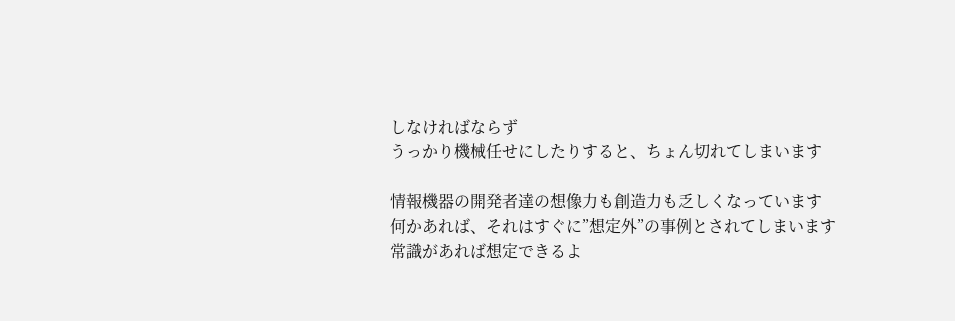しなければならず
うっかり機械任せにしたりすると、ちょん切れてしまいます

情報機器の開発者達の想像力も創造力も乏しくなっています
何かあれば、それはすぐに”想定外”の事例とされてしまいます
常識があれば想定できるよ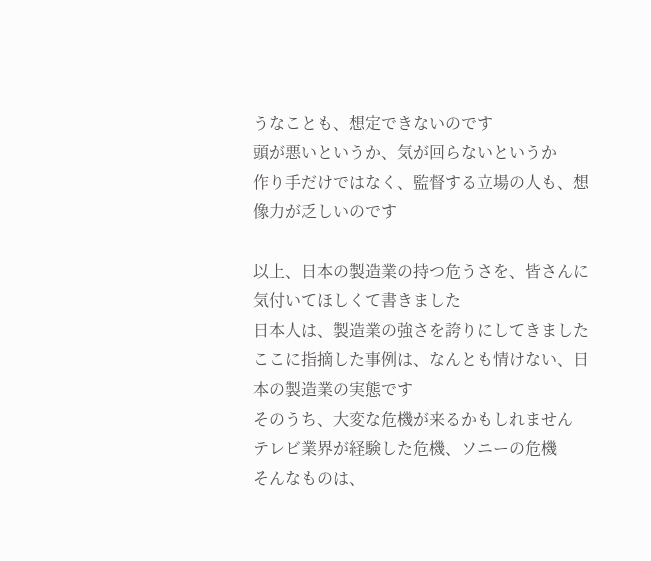うなことも、想定できないのです
頭が悪いというか、気が回らないというか
作り手だけではなく、監督する立場の人も、想像力が乏しいのです

以上、日本の製造業の持つ危うさを、皆さんに気付いてほしくて書きました
日本人は、製造業の強さを誇りにしてきました
ここに指摘した事例は、なんとも情けない、日本の製造業の実態です
そのうち、大変な危機が来るかもしれません
テレビ業界が経験した危機、ソニーの危機
そんなものは、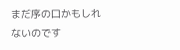まだ序の口かもしれないのです